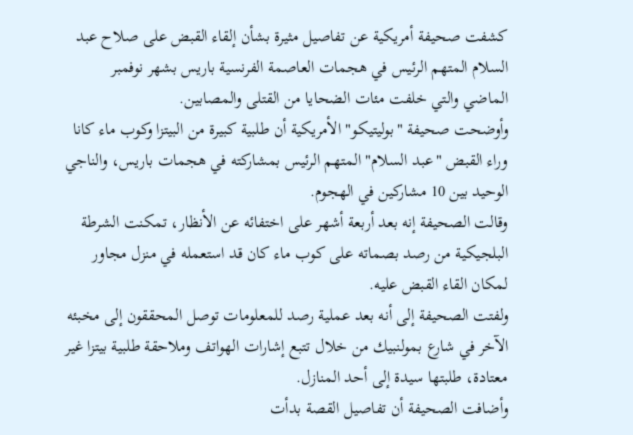كشفت صحيفة أمريكية عن تفاصيل مثيرة بشأن إلقاء القبض على صلاح عبد السلام المتهم الرئيس في هجمات العاصمة الفرنسية باريس بشهر نوفمبر الماضي والتي خلفت مئات الضحايا من القتلى والمصابين.
وأوضحت صحيفة "بوليتيكو" الأمريكية أن طلبية كبيرة من البيتزا وكوب ماء كانا وراء القبض "عبد السلام" المتهم الرئيس بمشاركته في هجمات باريس، والناجي الوحيد بين 10 مشاركين في الهجوم.
وقالت الصحيفة إنه بعد أربعة أشهر على اختفائه عن الأنظار، تمكنت الشرطة البلجيكية من رصد بصماته على كوب ماء كان قد استعمله في منزل مجاور لمكان القاء القبض عليه.
ولفتت الصحيفة إلى أنه بعد عملية رصد للمعلومات توصل المحققون إلى مخبئه الآخر في شارع بمولنبيك من خلال تتبع إشارات الهواتف وملاحقة طلبية بيتزا غير معتادة، طلبتها سيدة إلى أحد المنازل.
وأضافت الصحيفة أن تفاصيل القصة بدأت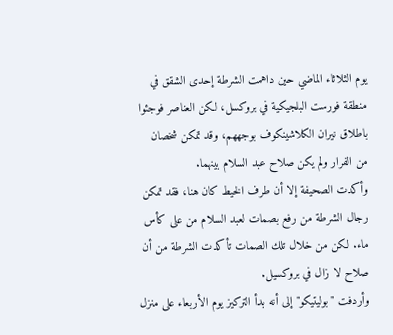يوم الثلاثاء الماضي حين داهمت الشرطة إحدى الشقق في منطقة فورست البلجيكية في بروكسل، لكن العناصر فوجئوا باطلاق نيران الكلاشينكوف بوجههم، وقد تمكن شخصان من الفرار ولم يكن صلاح عبد السلام بينهما.
وأكدت الصحيفة إلا أن طرف الخيط كان هنا، فقد تمكن رجال الشرطة من رفع بصمات لعبد السلام من على كأس ماء. لكن من خلال تلك الصمات تأكدت الشرطة من أن صلاح لا زال في بروكسيل.
وأردفت "بوليتيكو" إلى أنه بدأ التركيز يوم الأربعاء على منزل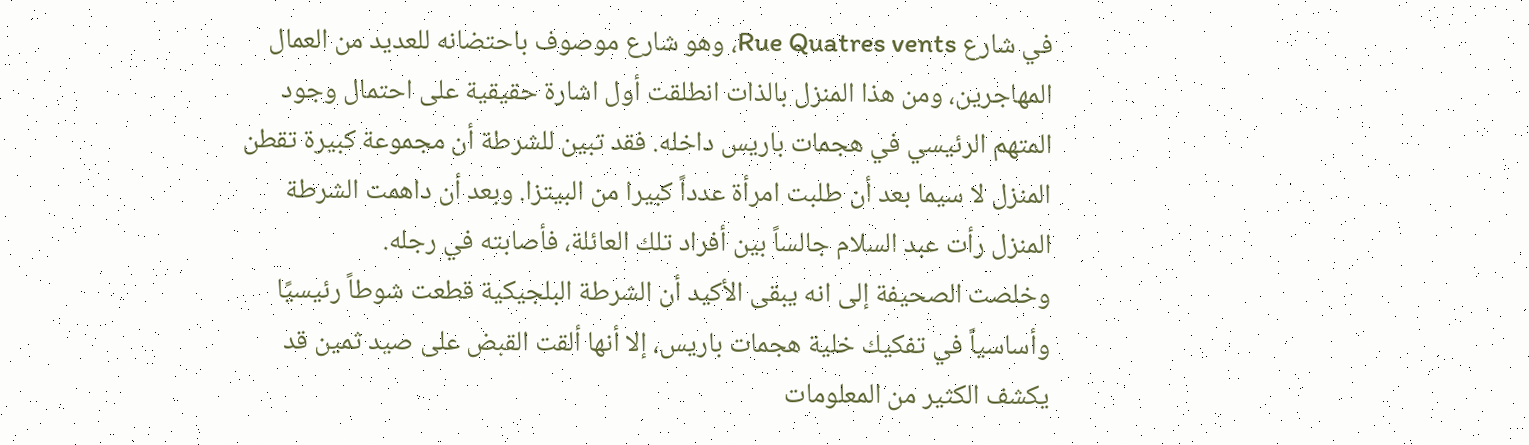في شارع Rue Quatres vents، وهو شارع موصوف باحتضانه للعديد من العمال المهاجرين، ومن هذا المنزل بالذات انطلقت أول اشارة حقيقية على احتمال وجود المتهم الرئيسي في هجمات باريس داخله. فقد تبين للشرطة أن مجموعة كبيرة تقطن المنزل لا سيما بعد أن طلبت امرأة عدداً كبيرا من البيتزا. وبعد أن داهمت الشرطة المنزل رأت عبد السلام جالساً بين أفراد تلك العائلة، فأصابته في رجله.
وخلصت الصحيفة إلى انه يبقى الأكيد أن الشرطة البلجيكية قطعت شوطاً رئيسيًا وأساسياً في تفكيك خلية هجمات باريس، إلا أنها ألقت القبض على صيد ثمين قد يكشف الكثير من المعلومات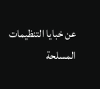عن خبايا التنظيمات المسلحة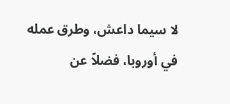لا سيما داعش، وطرق عمله في أوروبا، فضلاً عن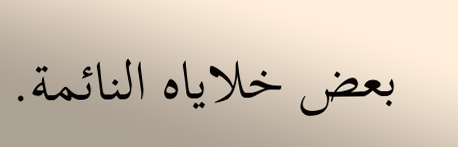بعض خلاياه النائمة.